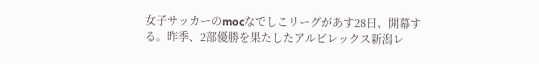女子サッカーのmocなでしこリーグがあす28日、開幕する。昨季、2部優勝を果たしたアルビレックス新潟レ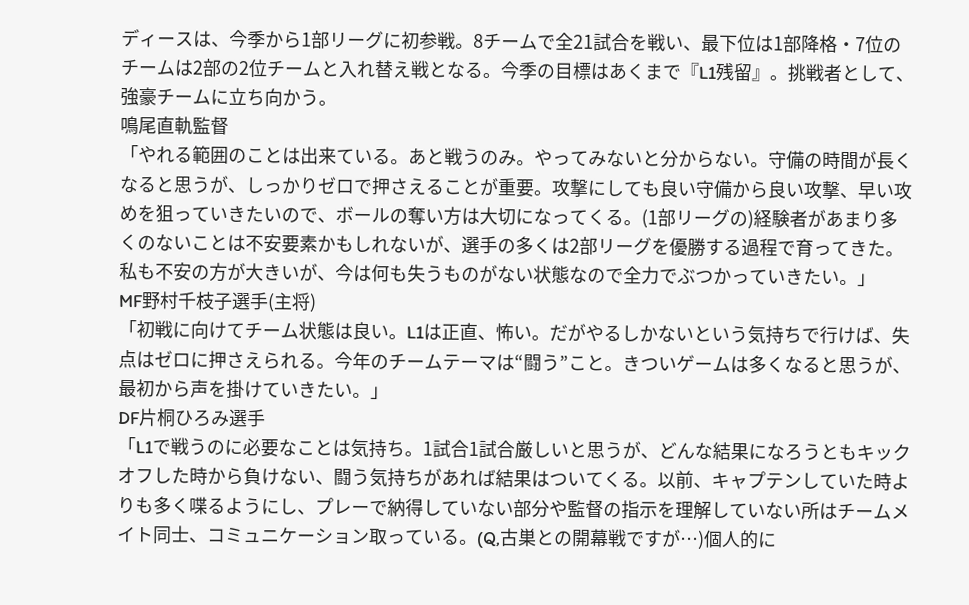ディースは、今季から1部リーグに初参戦。8チームで全21試合を戦い、最下位は1部降格・7位のチームは2部の2位チームと入れ替え戦となる。今季の目標はあくまで『L1残留』。挑戦者として、強豪チームに立ち向かう。
鳴尾直軌監督
「やれる範囲のことは出来ている。あと戦うのみ。やってみないと分からない。守備の時間が長くなると思うが、しっかりゼロで押さえることが重要。攻撃にしても良い守備から良い攻撃、早い攻めを狙っていきたいので、ボールの奪い方は大切になってくる。(1部リーグの)経験者があまり多くのないことは不安要素かもしれないが、選手の多くは2部リーグを優勝する過程で育ってきた。私も不安の方が大きいが、今は何も失うものがない状態なので全力でぶつかっていきたい。」
MF野村千枝子選手(主将)
「初戦に向けてチーム状態は良い。L1は正直、怖い。だがやるしかないという気持ちで行けば、失点はゼロに押さえられる。今年のチームテーマは“闘う”こと。きついゲームは多くなると思うが、最初から声を掛けていきたい。」
DF片桐ひろみ選手
「L1で戦うのに必要なことは気持ち。1試合1試合厳しいと思うが、どんな結果になろうともキックオフした時から負けない、闘う気持ちがあれば結果はついてくる。以前、キャプテンしていた時よりも多く喋るようにし、プレーで納得していない部分や監督の指示を理解していない所はチームメイト同士、コミュニケーション取っている。(Q,古巣との開幕戦ですが…)個人的に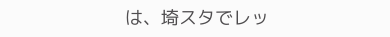は、埼スタでレッ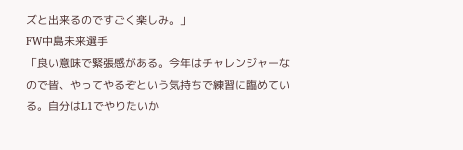ズと出来るのですごく楽しみ。」
FW中島未来選手
「良い意味で緊張感がある。今年はチャレンジャーなので皆、やってやるぞという気持ちで練習に臨めている。自分はL1でやりたいか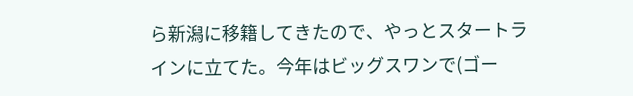ら新潟に移籍してきたので、やっとスタートラインに立てた。今年はビッグスワンで(ゴー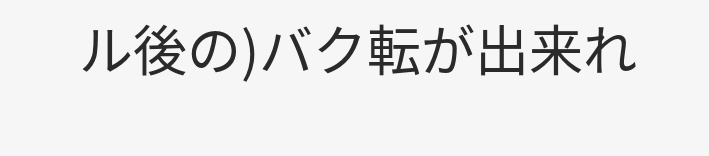ル後の)バク転が出来れ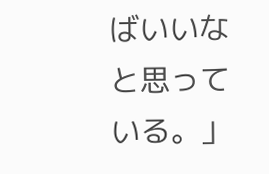ばいいなと思っている。」